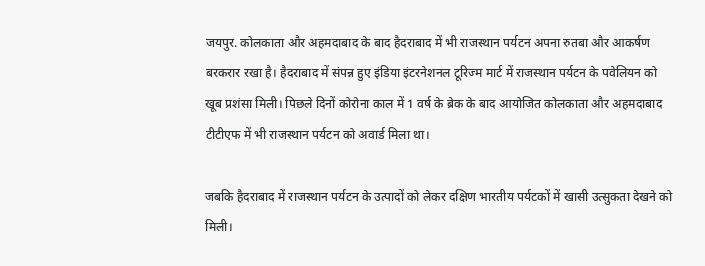जयपुर. कोलकाता और अहमदाबाद के बाद हैदराबाद में भी राजस्थान पर्यटन अपना रुतबा और आकर्षण बरकरार रखा है। हैदराबाद में संपन्न हुए इंडिया इंटरनेशनल टूरिज्म मार्ट में राजस्थान पर्यटन के पवेलियन को खूब प्रशंसा मिली। पिछले दिनों कोरोना काल में 1 वर्ष के ब्रेक के बाद आयोजित कोलकाता और अहमदाबाद टीटीएफ में भी राजस्थान पर्यटन को अवार्ड मिला था।

जबकि हैदराबाद में राजस्थान पर्यटन के उत्पादों को लेकर दक्षिण भारतीय पर्यटकों में खासी उत्सुकता देखने को मिली।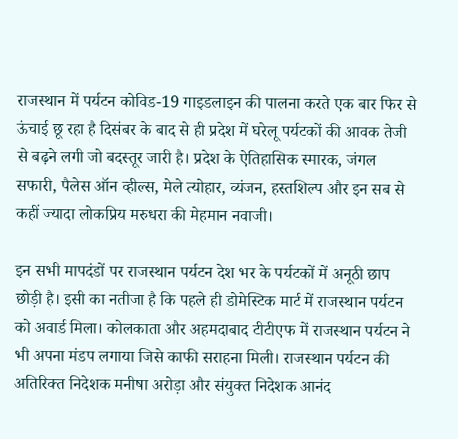राजस्थान में पर्यटन कोविड-19 गाइडलाइन की पालना करते एक बार फिर से ऊंचाई छू रहा है दिसंबर के बाद से ही प्रदेश में घरेलू पर्यटकों की आवक तेजी से बढ़ने लगी जो बदस्तूर जारी है। प्रदेश के ऐतिहासिक स्मारक, जंगल सफारी, पैलेस ऑन व्हील्स, मेले त्योहार, व्यंजन, हस्तशिल्प और इन सब से कहीं ज्यादा लोकप्रिय मरुधरा की मेहमान नवाजी।

इन सभी मापदंडों पर राजस्थान पर्यटन देश भर के पर्यटकों में अनूठी छाप छोड़ी है। इसी का नतीजा है कि पहले ही डोमेस्टिक मार्ट में राजस्थान पर्यटन को अवार्ड मिला। कोलकाता और अहमदाबाद टीटीएफ में राजस्थान पर्यटन ने भी अपना मंडप लगाया जिसे काफी सराहना मिली। राजस्थान पर्यटन की अतिरिक्त निदेशक मनीषा अरोड़ा और संयुक्त निदेशक आनंद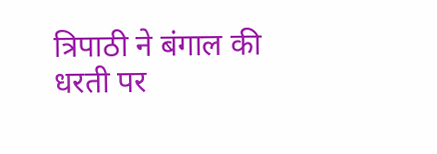त्रिपाठी ने बंगाल की धरती पर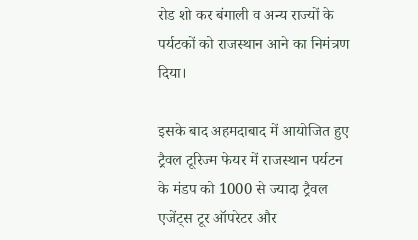रोड शो कर बंगाली व अन्य राज्यों के पर्यटकों को राजस्थान आने का निमंत्रण दिया।

इसके बाद अहमदाबाद में आयोजित हुए ट्रैवल टूरिज्म फेयर में राजस्थान पर्यटन के मंडप को 1000 से ज्यादा ट्रैवल एजेंट्स टूर ऑपरेटर और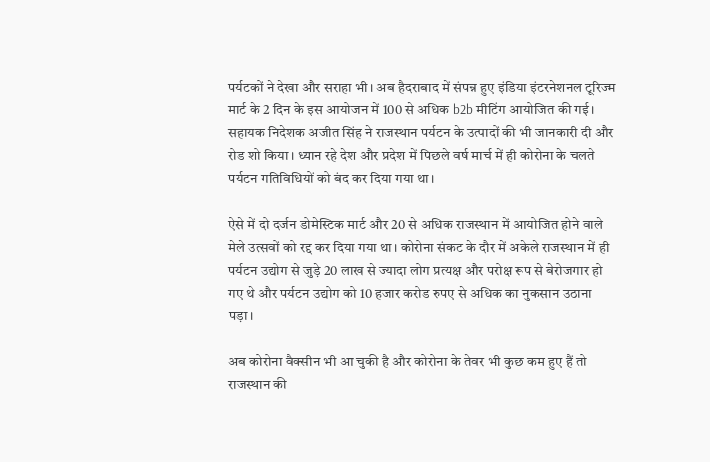पर्यटकों ने देखा और सराहा भी। अब हैदराबाद में संपन्न हुए इंडिया इंटरनेशनल टूरिज्म मार्ट के 2 दिन के इस आयोजन में 100 से अधिक b2b मीटिंग आयोजित की गई। सहायक निदेशक अजीत सिंह ने राजस्थान पर्यटन के उत्पादों की भी जानकारी दी और रोड शो किया। ध्यान रहे देश और प्रदेश में पिछले वर्ष मार्च में ही कोरोना के चलते पर्यटन गतिविधियों को बंद कर दिया गया था।

ऐसे में दो दर्जन डोमेस्टिक मार्ट और 20 से अधिक राजस्थान में आयोजित होने वाले मेले उत्सवों को रद्द कर दिया गया था। कोरोना संकट के दौर में अकेले राजस्थान में ही पर्यटन उद्योग से जुड़े 20 लाख से ज्यादा लोग प्रत्यक्ष और परोक्ष रूप से बेरोजगार हो गए थे और पर्यटन उद्योग को 10 हजार करोड रुपए से अधिक का नुकसान उठाना पड़ा।

अब कोरोना वैक्सीन भी आ चुकी है और कोरोना के तेवर भी कुछ कम हुए हैं तो राजस्थान की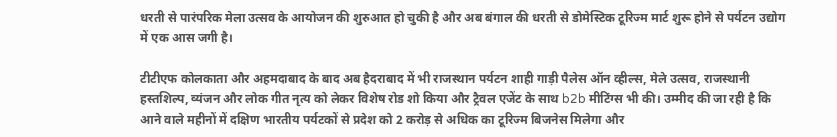धरती से पारंपरिक मेला उत्सव के आयोजन की शुरुआत हो चुकी है और अब बंगाल की धरती से डोमेस्टिक टूरिज्म मार्ट शुरू होने से पर्यटन उद्योग में एक आस जगी है।

टीटीएफ कोलकाता और अहमदाबाद के बाद अब हैदराबाद में भी राजस्थान पर्यटन शाही गाड़ी पैलेस ऑन व्हील्स, मेले उत्सव, राजस्थानी हस्तशिल्प, व्यंजन और लोक गीत नृत्य को लेकर विशेष रोड शो किया और ट्रैवल एजेंट के साथ b2b मीटिंग्स भी की। उम्मीद की जा रही है कि आने वाले महीनों में दक्षिण भारतीय पर्यटकों से प्रदेश को 2 करोड़ से अधिक का टूरिज्म बिजनेस मिलेगा और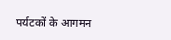पर्यटकों के आगमन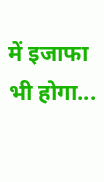में इजाफा भी होगा...